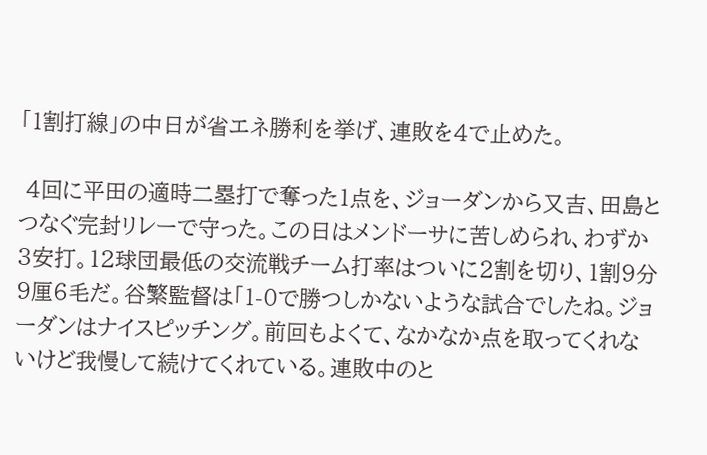「1割打線」の中日が省エネ勝利を挙げ、連敗を4で止めた。

 4回に平田の適時二塁打で奪った1点を、ジョーダンから又吉、田島とつなぐ完封リレーで守った。この日はメンドーサに苦しめられ、わずか3安打。12球団最低の交流戦チーム打率はついに2割を切り、1割9分9厘6毛だ。谷繁監督は「1-0で勝つしかないような試合でしたね。ジョーダンはナイスピッチング。前回もよくて、なかなか点を取ってくれないけど我慢して続けてくれている。連敗中のと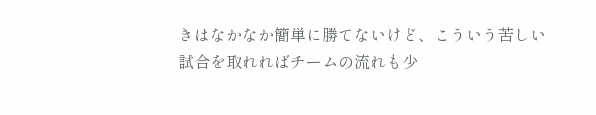きはなかなか簡単に勝てないけど、こういう苦しい試合を取れればチームの流れも少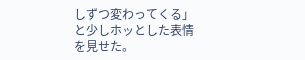しずつ変わってくる」と少しホッとした表情を見せた。